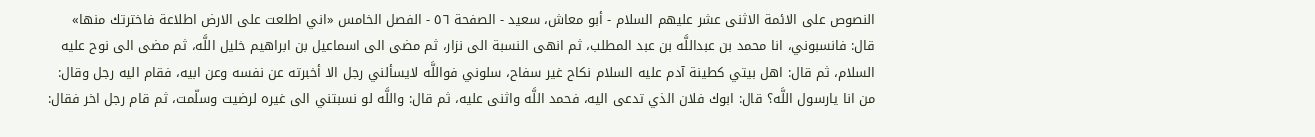النصوص على الائمة الاثنى عشر عليهم السلام - أبو معاش، سعيد - الصفحة ٥٦ - الفصل الخامس «اني اطلعت على الارض اطلاعة فاخترتك منها»
قال: فانسبوني، انا محمد بن عبداللَّه بن عبد المطلب، ثم انهى النسبة الى نزار، ثم مضى الى اسماعيل بن ابراهيم خليل اللَّه، ثم مضى الى نوح عليه السلام، ثم قال: اهل بيتي كطينة آدم عليه السلام نكاح غير سفاح، سلوني فواللَّه لايسألني رجل الا أخبرته عن نفسه وعن ابيه، فقام اليه رجل وقال: من انا يارسول اللَّه؟ قال: ابوك فلان الذي تدعى اليه، فحمد اللَّه واثنى عليه، ثم قال: واللَّه لو نسبتني الى غيره لرضيت وسلّمت، ثم قام رجل اخر فقال: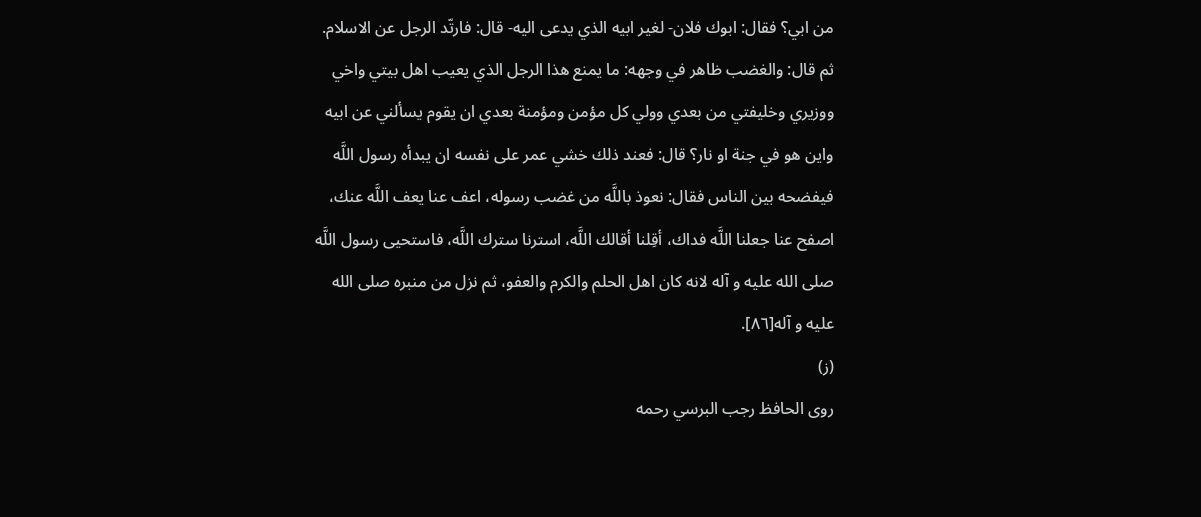من ابي؟ فقال: ابوك فلان- لغير ابيه الذي يدعى اليه- قال: فارتّد الرجل عن الاسلام.
ثم قال: والغضب ظاهر في وجهه: ما يمنع هذا الرجل الذي يعيب اهل بيتي واخي ووزيري وخليفتي من بعدي وولي كل مؤمن ومؤمنة بعدي ان يقوم يسألني عن ابيه واين هو في جنة او نار؟ قال: فعند ذلك خشي عمر على نفسه ان يبدأه رسول اللَّه فيفضحه بين الناس فقال: نعوذ باللَّه من غضب رسوله، اعف عنا يعف اللَّه عنك، اصفح عنا جعلنا اللَّه فداك، أقِلنا أقالك اللَّه، استرنا سترك اللَّه، فاستحيى رسول اللَّه صلى الله عليه و آله لانه كان اهل الحلم والكرم والعفو، ثم نزل من منبره صلى الله عليه و آله[٨٦].
(ز)
روى الحافظ رجب البرسي رحمه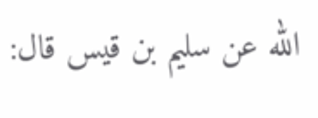الله عن سليم بن قيس قال: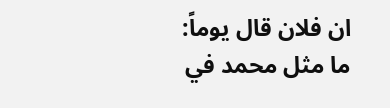ان فلان قال يوماً: ما مثل محمد في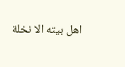اهل بيته الا نخلة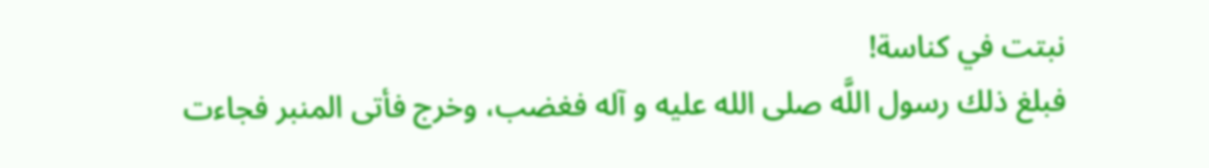نبتت في كناسة!
فبلغ ذلك رسول اللَّه صلى الله عليه و آله فغضب، وخرج فأتى المنبر فجاءت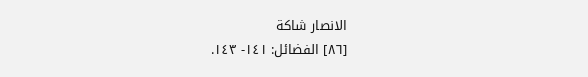الانصار شاكة
[٨٦] الفضائل: ١٤١- ١٤٣.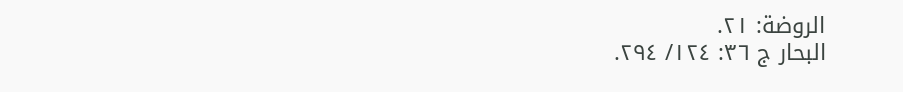الروضة: ٢١.
البحار ج ٣٦: ١٢٤/ ٢٩٤.